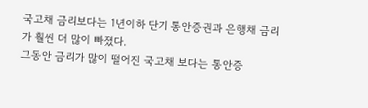국고채 금리보다는 1년이하 단기 통안증권과 은행채 금리가 훨씬 더 많이 빠졌다.
그동안 금리가 많이 떨어진 국고채 보다는 통안증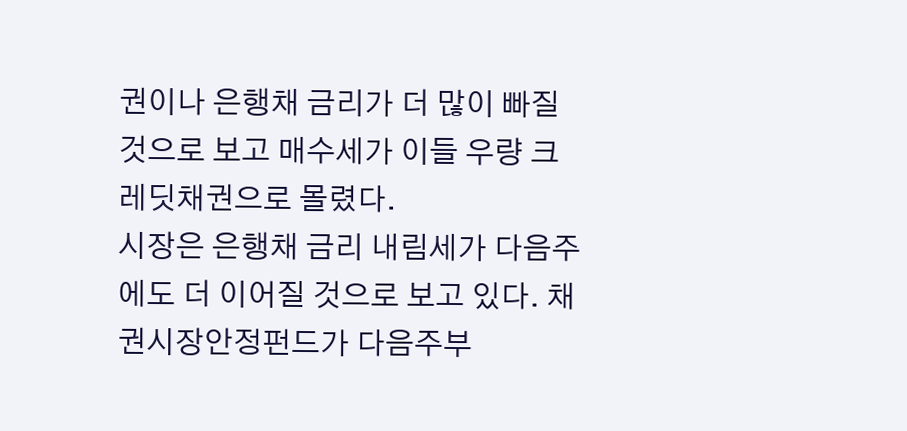권이나 은행채 금리가 더 많이 빠질 것으로 보고 매수세가 이들 우량 크레딧채권으로 몰렸다.
시장은 은행채 금리 내림세가 다음주에도 더 이어질 것으로 보고 있다. 채권시장안정펀드가 다음주부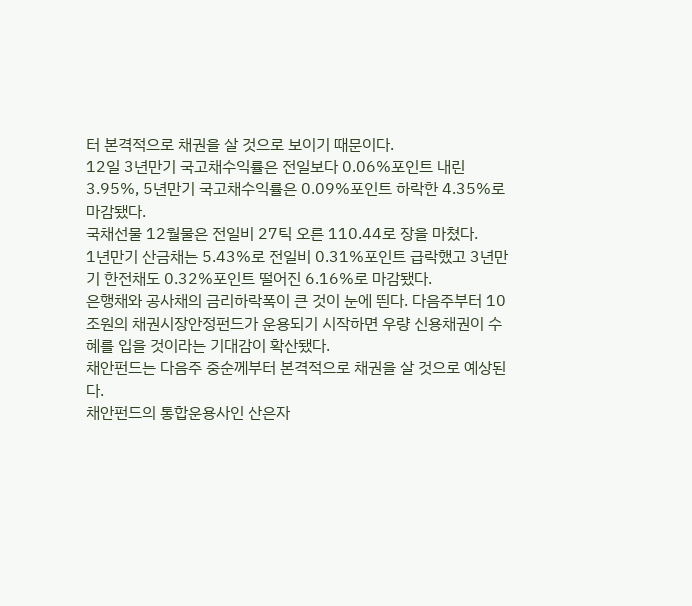터 본격적으로 채권을 살 것으로 보이기 때문이다.
12일 3년만기 국고채수익률은 전일보다 0.06%포인트 내린 3.95%, 5년만기 국고채수익률은 0.09%포인트 하락한 4.35%로 마감됐다.
국채선물 12월물은 전일비 27틱 오른 110.44로 장을 마쳤다.
1년만기 산금채는 5.43%로 전일비 0.31%포인트 급락했고 3년만기 한전채도 0.32%포인트 떨어진 6.16%로 마감됐다.
은행채와 공사채의 금리하락폭이 큰 것이 눈에 띈다. 다음주부터 10조원의 채권시장안정펀드가 운용되기 시작하면 우량 신용채권이 수혜를 입을 것이라는 기대감이 확산됐다.
채안펀드는 다음주 중순께부터 본격적으로 채권을 살 것으로 예상된다.
채안펀드의 통합운용사인 산은자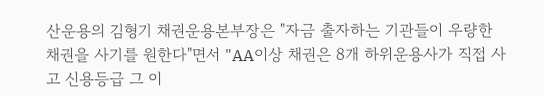산운용의 김형기 채권운용본부장은 "자금 출자하는 기관들이 우량한 채권을 사기를 원한다"면서 "AA이상 채권은 8개 하위운용사가 직접 사고 신용등급 그 이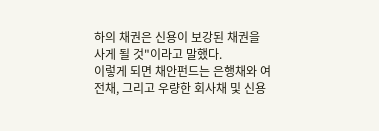하의 채권은 신용이 보강된 채권을 사게 될 것"이라고 말했다.
이렇게 되면 채안펀드는 은행채와 여전채, 그리고 우량한 회사채 및 신용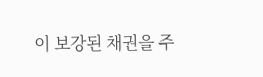이 보강된 채권을 주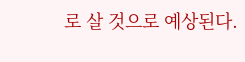로 살 것으로 예상된다.